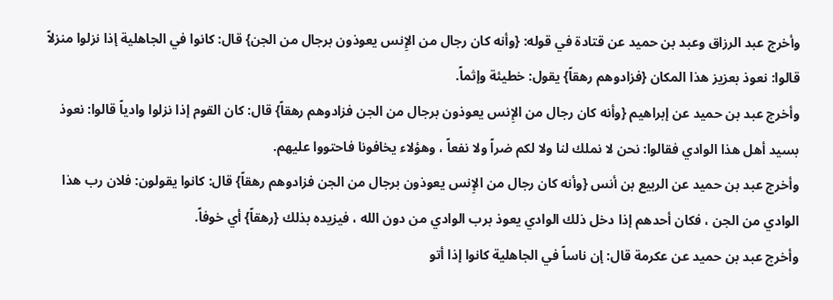وأخرج عبد الرزاق وعبد بن حميد عن قتادة في قوله: {وأنه كان رجال من الإِنس يعوذون برجال من الجن} قال: كانوا في الجاهلية إذا نزلوا منزلاً قالوا: نعوذ بعزيز هذا المكان {فزادوهم رهقاً} يقول: خطيئة وإثماً.
وأخرج عبد بن حميد عن إبراهيم {وأنه كان رجال من الإِنس يعوذون برجال من الجن فزادوهم رهقاً} قال: كان القوم إذا نزلوا وادياً قالوا: نعوذ بسيد أهل هذا الوادي فقالوا: نحن لا نملك لنا ولا لكم ضراً ولا نفعاً ، وهؤلاء يخافونا فاحتووا عليهم.
وأخرج عبد بن حميد عن الربيع بن أنس {وأنه كان رجال من الإِنس يعوذون برجال من الجن فزادوهم رهقاً} قال: كانوا يقولون: فلان رب هذا الوادي من الجن ، فكان أحدهم إذا دخل ذلك الوادي يعوذ برب الوادي من دون الله ، فيزيده بذلك {رهقاً} أي خوفاً.
وأخرج عبد بن حميد عن عكرمة قال: إن ناساً في الجاهلية كانوا إذا أتو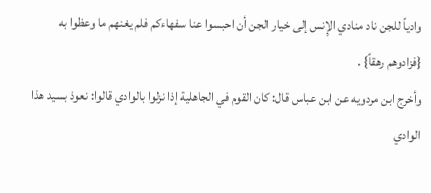وادياً للجن ناد منادي الإِنس إلى خيار الجن أن احبسوا عنا سفهاءكم فلم يغنهم ما وعظوا به {فزادوهم رهقاً} .
وأخرج ابن مردويه عن ابن عباس قال: كان القوم في الجاهلية إذا نزلوا بالوادي قالوا: نعوذ بسيد هذا الوادي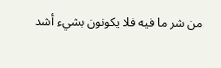من شر ما فيه فلا يكونون بشيء أشد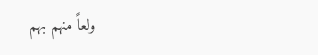ولعاً منهم بهم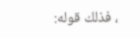، فذلك قوله: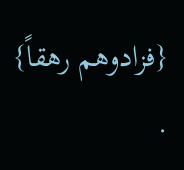{فزادوهم رهقاً} .